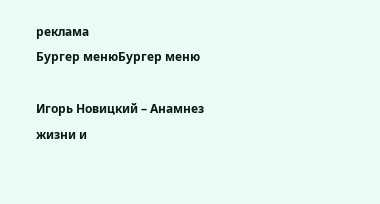реклама
Бургер менюБургер меню

Игорь Новицкий – Анамнез жизни и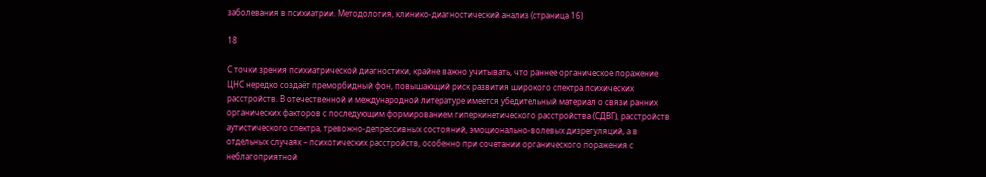заболевания в психиатрии. Методология, клинико-диагностический анализ (страница 16)

18

С точки зрения психиатрической диагностики, крайне важно учитывать, что раннее органическое поражение ЦНС нередко создаёт преморбидный фон, повышающий риск развития широкого спектра психических расстройств. В отечественной и международной литературе имеется убедительный материал о связи ранних органических факторов с последующим формированием гиперкинетического расстройства (СДВГ), расстройств аутистического спектра, тревожно-депрессивных состояний, эмоционально-волевых дизрегуляций, а в отдельных случаях – психотических расстройств, особенно при сочетании органического поражения с неблагоприятной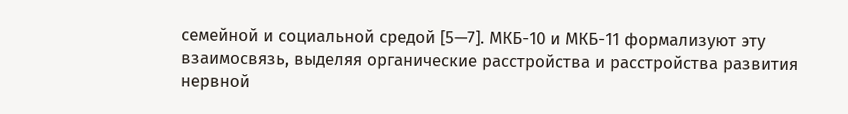семейной и социальной средой [5—7]. МКБ-10 и МКБ-11 формализуют эту взаимосвязь, выделяя органические расстройства и расстройства развития нервной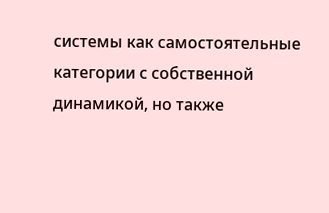системы как самостоятельные категории с собственной динамикой, но также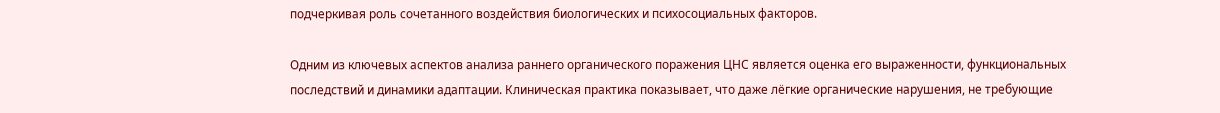подчеркивая роль сочетанного воздействия биологических и психосоциальных факторов.

Одним из ключевых аспектов анализа раннего органического поражения ЦНС является оценка его выраженности, функциональных последствий и динамики адаптации. Клиническая практика показывает, что даже лёгкие органические нарушения, не требующие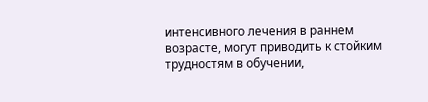интенсивного лечения в раннем возрасте, могут приводить к стойким трудностям в обучении,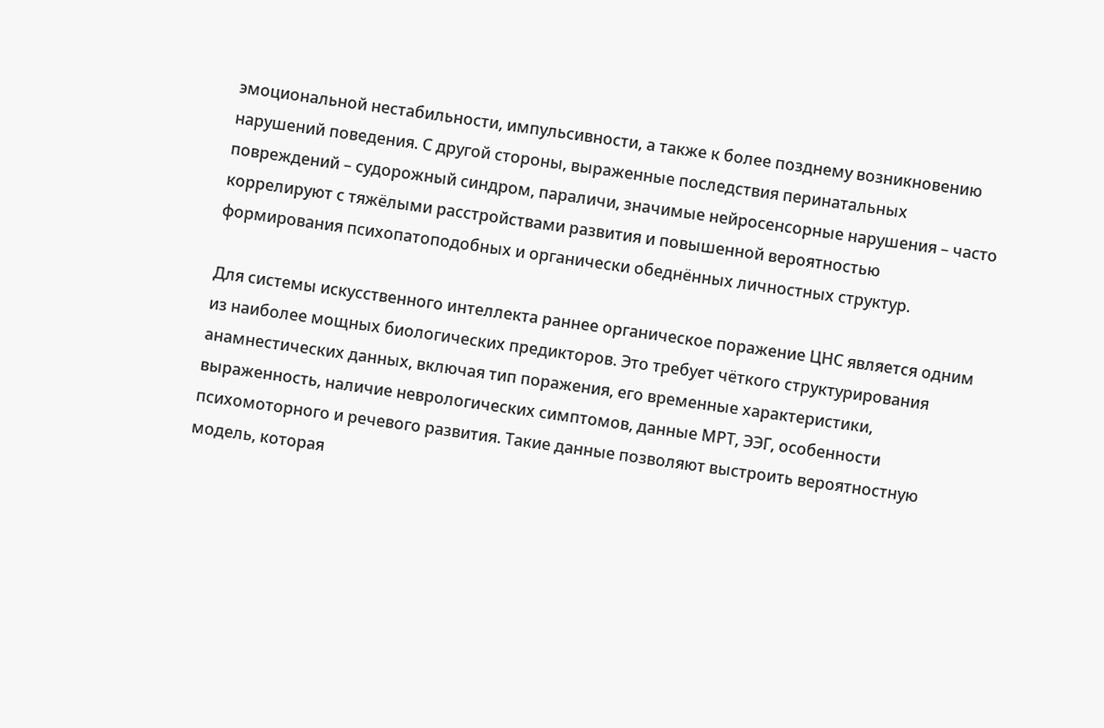эмоциональной нестабильности, импульсивности, а также к более позднему возникновению нарушений поведения. С другой стороны, выраженные последствия перинатальных повреждений – судорожный синдром, параличи, значимые нейросенсорные нарушения – часто коррелируют с тяжёлыми расстройствами развития и повышенной вероятностью формирования психопатоподобных и органически обеднённых личностных структур.

Для системы искусственного интеллекта раннее органическое поражение ЦНС является одним из наиболее мощных биологических предикторов. Это требует чёткого структурирования анамнестических данных, включая тип поражения, его временные характеристики, выраженность, наличие неврологических симптомов, данные МРТ, ЭЭГ, особенности психомоторного и речевого развития. Такие данные позволяют выстроить вероятностную модель, которая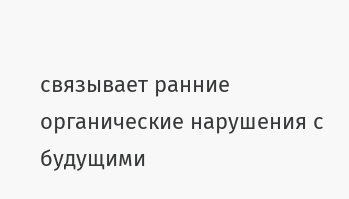связывает ранние органические нарушения с будущими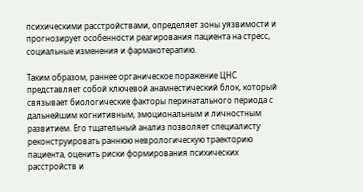психическими расстройствами, определяет зоны уязвимости и прогнозирует особенности реагирования пациента на стресс, социальные изменения и фармакотерапию.

Таким образом, раннее органическое поражение ЦНС представляет собой ключевой анамнестический блок, который связывает биологические факторы перинатального периода с дальнейшим когнитивным, эмоциональным и личностным развитием. Его тщательный анализ позволяет специалисту реконструировать раннюю неврологическую траекторию пациента, оценить риски формирования психических расстройств и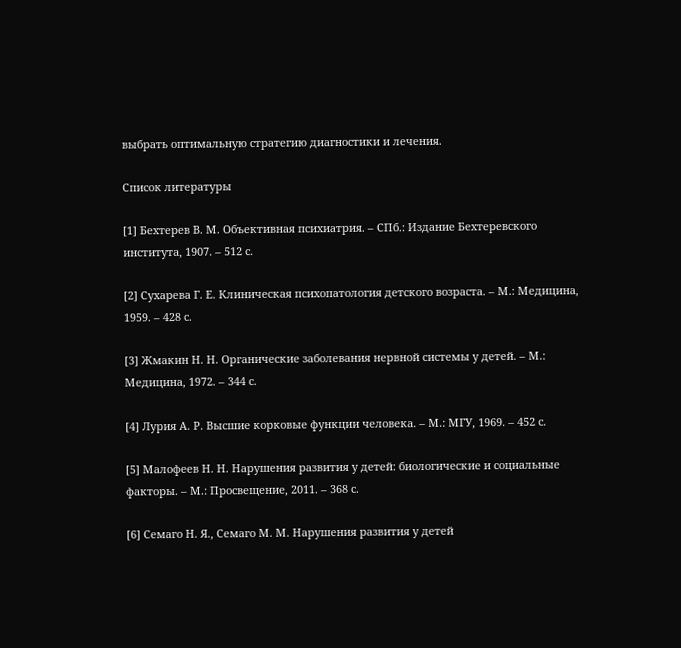выбрать оптимальную стратегию диагностики и лечения.

Список литературы

[1] Бехтерев В. М. Объективная психиатрия. – СПб.: Издание Бехтеревского института, 1907. – 512 с.

[2] Сухарева Г. Е. Клиническая психопатология детского возраста. – М.: Медицина, 1959. – 428 с.

[3] Жмакин Н. Н. Органические заболевания нервной системы у детей. – М.: Медицина, 1972. – 344 с.

[4] Лурия А. Р. Высшие корковые функции человека. – М.: МГУ, 1969. – 452 с.

[5] Малофеев Н. Н. Нарушения развития у детей: биологические и социальные факторы. – М.: Просвещение, 2011. – 368 с.

[6] Семаго Н. Я., Семаго М. М. Нарушения развития у детей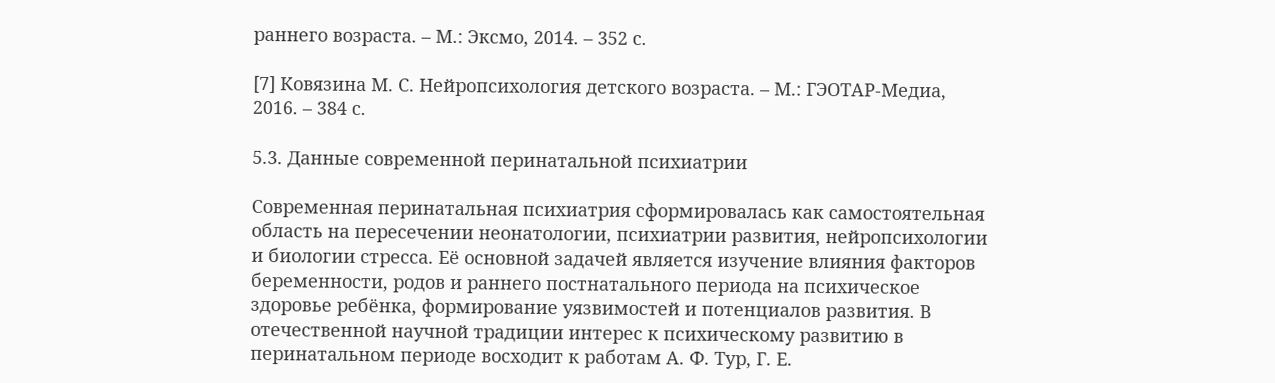раннего возраста. – М.: Эксмо, 2014. – 352 с.

[7] Ковязина М. С. Нейропсихология детского возраста. – М.: ГЭОТАР-Медиа, 2016. – 384 с.

5.3. Данные современной перинатальной психиатрии

Современная перинатальная психиатрия сформировалась как самостоятельная область на пересечении неонатологии, психиатрии развития, нейропсихологии и биологии стресса. Её основной задачей является изучение влияния факторов беременности, родов и раннего постнатального периода на психическое здоровье ребёнка, формирование уязвимостей и потенциалов развития. В отечественной научной традиции интерес к психическому развитию в перинатальном периоде восходит к работам А. Ф. Тур, Г. Е.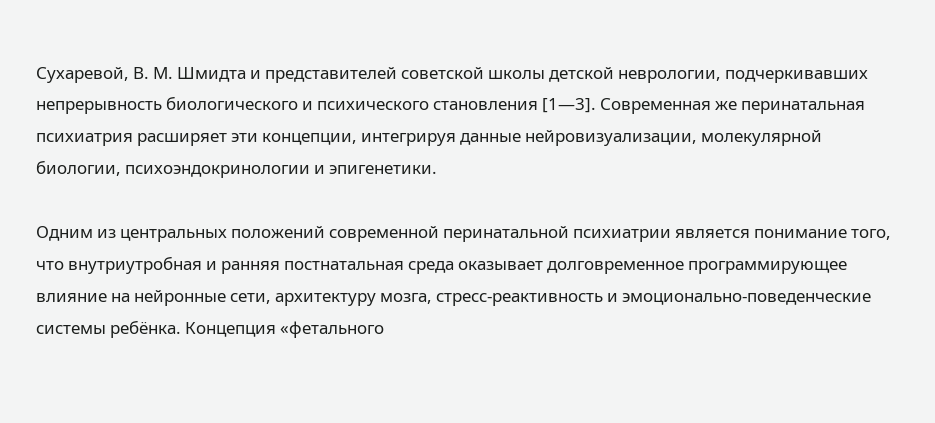Сухаревой, В. М. Шмидта и представителей советской школы детской неврологии, подчеркивавших непрерывность биологического и психического становления [1—3]. Современная же перинатальная психиатрия расширяет эти концепции, интегрируя данные нейровизуализации, молекулярной биологии, психоэндокринологии и эпигенетики.

Одним из центральных положений современной перинатальной психиатрии является понимание того, что внутриутробная и ранняя постнатальная среда оказывает долговременное программирующее влияние на нейронные сети, архитектуру мозга, стресс-реактивность и эмоционально-поведенческие системы ребёнка. Концепция «фетального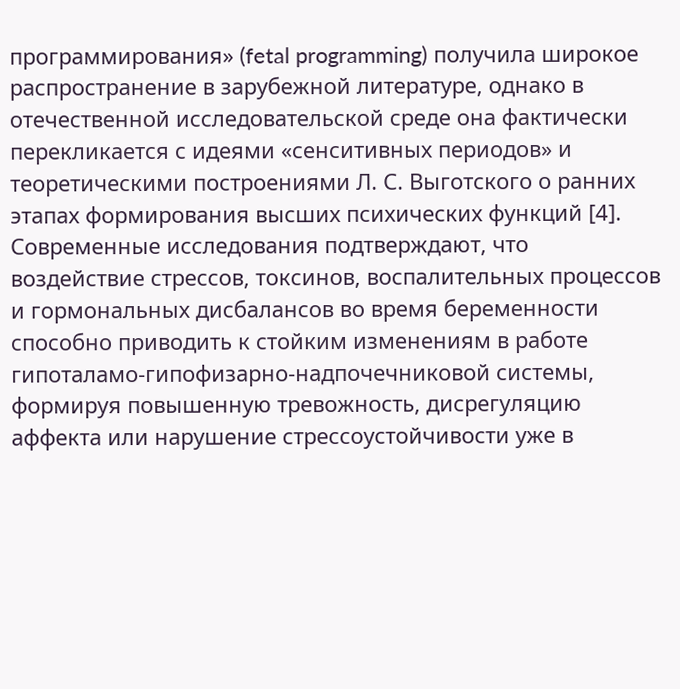программирования» (fetal programming) получила широкое распространение в зарубежной литературе, однако в отечественной исследовательской среде она фактически перекликается с идеями «сенситивных периодов» и теоретическими построениями Л. С. Выготского о ранних этапах формирования высших психических функций [4]. Современные исследования подтверждают, что воздействие стрессов, токсинов, воспалительных процессов и гормональных дисбалансов во время беременности способно приводить к стойким изменениям в работе гипоталамо-гипофизарно-надпочечниковой системы, формируя повышенную тревожность, дисрегуляцию аффекта или нарушение стрессоустойчивости уже в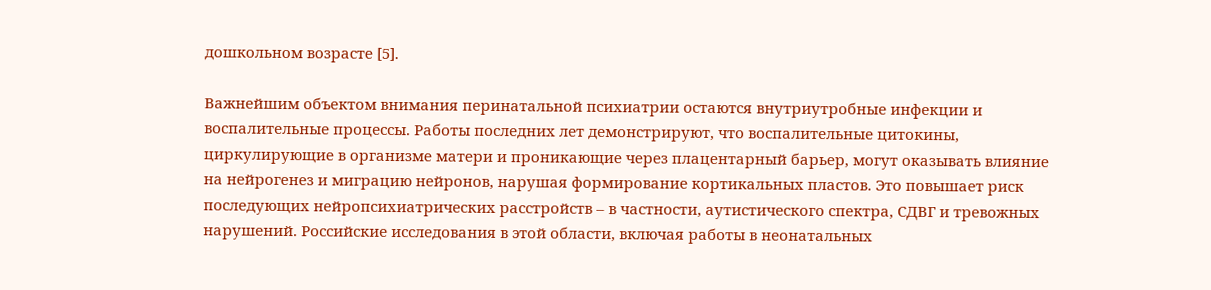дошкольном возрасте [5].

Важнейшим объектом внимания перинатальной психиатрии остаются внутриутробные инфекции и воспалительные процессы. Работы последних лет демонстрируют, что воспалительные цитокины, циркулирующие в организме матери и проникающие через плацентарный барьер, могут оказывать влияние на нейрогенез и миграцию нейронов, нарушая формирование кортикальных пластов. Это повышает риск последующих нейропсихиатрических расстройств – в частности, аутистического спектра, СДВГ и тревожных нарушений. Российские исследования в этой области, включая работы в неонатальных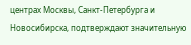центрах Москвы, Санкт-Петербурга и Новосибирска, подтверждают значительную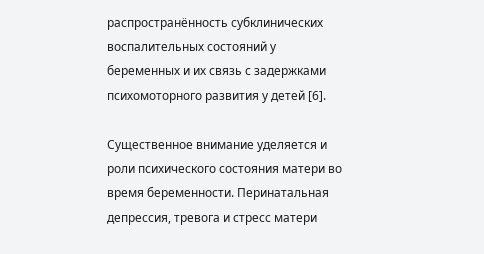распространённость субклинических воспалительных состояний у беременных и их связь с задержками психомоторного развития у детей [6].

Существенное внимание уделяется и роли психического состояния матери во время беременности. Перинатальная депрессия, тревога и стресс матери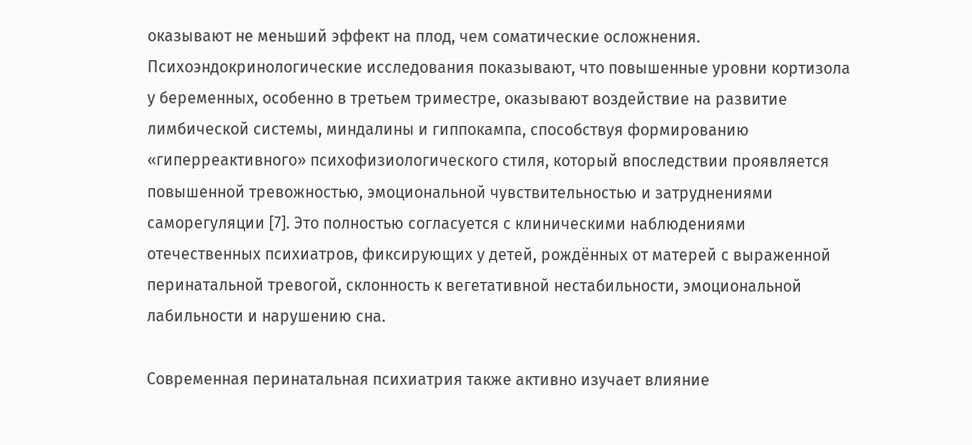оказывают не меньший эффект на плод, чем соматические осложнения. Психоэндокринологические исследования показывают, что повышенные уровни кортизола у беременных, особенно в третьем триместре, оказывают воздействие на развитие лимбической системы, миндалины и гиппокампа, способствуя формированию «гиперреактивного» психофизиологического стиля, который впоследствии проявляется повышенной тревожностью, эмоциональной чувствительностью и затруднениями саморегуляции [7]. Это полностью согласуется с клиническими наблюдениями отечественных психиатров, фиксирующих у детей, рождённых от матерей с выраженной перинатальной тревогой, склонность к вегетативной нестабильности, эмоциональной лабильности и нарушению сна.

Современная перинатальная психиатрия также активно изучает влияние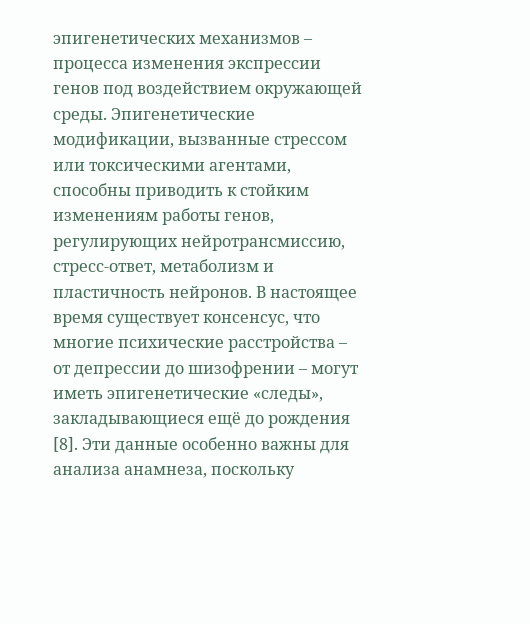эпигенетических механизмов – процесса изменения экспрессии генов под воздействием окружающей среды. Эпигенетические модификации, вызванные стрессом или токсическими агентами, способны приводить к стойким изменениям работы генов, регулирующих нейротрансмиссию, стресс-ответ, метаболизм и пластичность нейронов. В настоящее время существует консенсус, что многие психические расстройства – от депрессии до шизофрении – могут иметь эпигенетические «следы», закладывающиеся ещё до рождения [8]. Эти данные особенно важны для анализа анамнеза, поскольку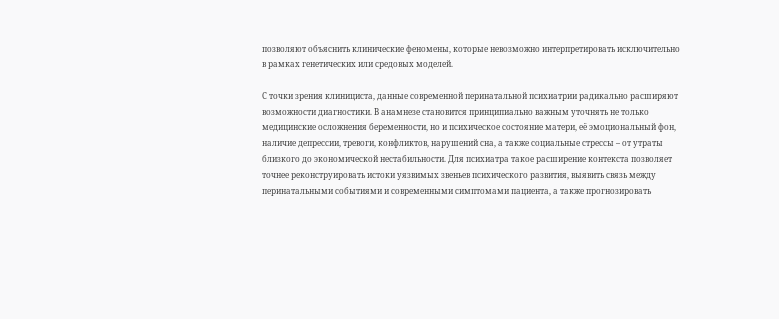позволяют объяснить клинические феномены, которые невозможно интерпретировать исключительно в рамках генетических или средовых моделей.

С точки зрения клинициста, данные современной перинатальной психиатрии радикально расширяют возможности диагностики. В анамнезе становится принципиально важным уточнять не только медицинские осложнения беременности, но и психическое состояние матери, её эмоциональный фон, наличие депрессии, тревоги, конфликтов, нарушений сна, а также социальные стрессы – от утраты близкого до экономической нестабильности. Для психиатра такое расширение контекста позволяет точнее реконструировать истоки уязвимых звеньев психического развития, выявить связь между перинатальными событиями и современными симптомами пациента, а также прогнозировать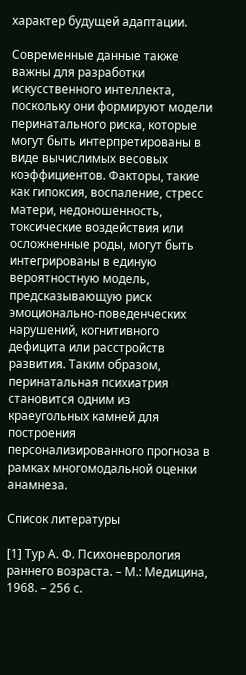характер будущей адаптации.

Современные данные также важны для разработки искусственного интеллекта, поскольку они формируют модели перинатального риска, которые могут быть интерпретированы в виде вычислимых весовых коэффициентов. Факторы, такие как гипоксия, воспаление, стресс матери, недоношенность, токсические воздействия или осложненные роды, могут быть интегрированы в единую вероятностную модель, предсказывающую риск эмоционально-поведенческих нарушений, когнитивного дефицита или расстройств развития. Таким образом, перинатальная психиатрия становится одним из краеугольных камней для построения персонализированного прогноза в рамках многомодальной оценки анамнеза.

Список литературы

[1] Тур А. Ф. Психоневрология раннего возраста. – М.: Медицина, 1968. – 256 с.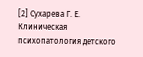[2] Сухарева Г. Е. Клиническая психопатология детского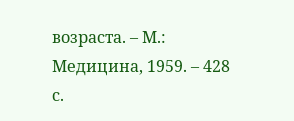возраста. – М.: Медицина, 1959. – 428 с.